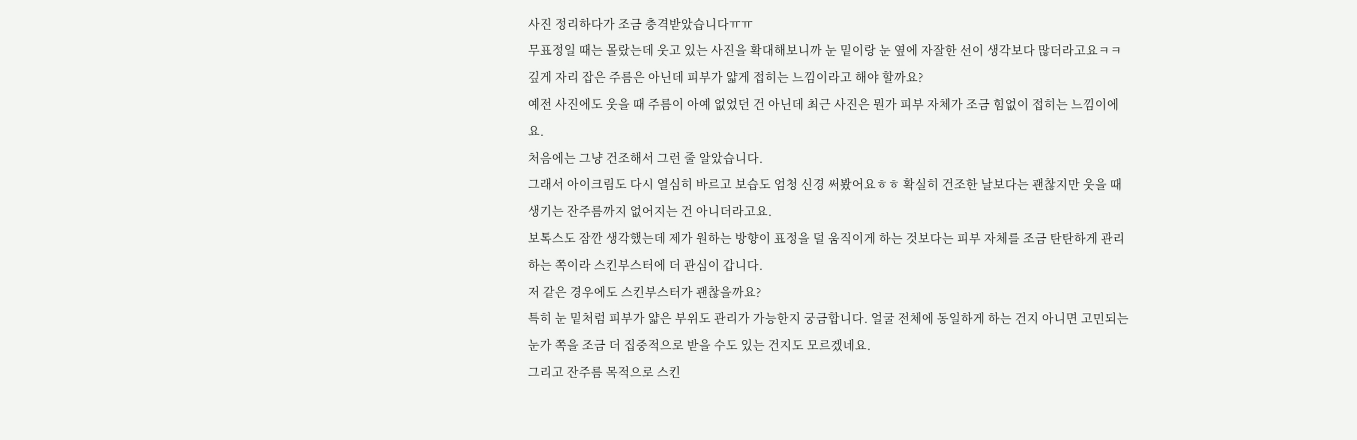사진 정리하다가 조금 충격받았습니다ㅠㅠ
무표정일 때는 몰랐는데 웃고 있는 사진을 확대해보니까 눈 밑이랑 눈 옆에 자잘한 선이 생각보다 많더라고요ㅋㅋ 깊게 자리 잡은 주름은 아닌데 피부가 얇게 접히는 느낌이라고 해야 할까요?
예전 사진에도 웃을 때 주름이 아예 없었던 건 아닌데 최근 사진은 뭔가 피부 자체가 조금 힘없이 접히는 느낌이에요.
처음에는 그냥 건조해서 그런 줄 알았습니다.
그래서 아이크림도 다시 열심히 바르고 보습도 엄청 신경 써봤어요ㅎㅎ 확실히 건조한 날보다는 괜찮지만 웃을 때 생기는 잔주름까지 없어지는 건 아니더라고요.
보톡스도 잠깐 생각했는데 제가 원하는 방향이 표정을 덜 움직이게 하는 것보다는 피부 자체를 조금 탄탄하게 관리하는 쪽이라 스킨부스터에 더 관심이 갑니다.
저 같은 경우에도 스킨부스터가 괜찮을까요?
특히 눈 밑처럼 피부가 얇은 부위도 관리가 가능한지 궁금합니다. 얼굴 전체에 동일하게 하는 건지 아니면 고민되는 눈가 쪽을 조금 더 집중적으로 받을 수도 있는 건지도 모르겠네요.
그리고 잔주름 목적으로 스킨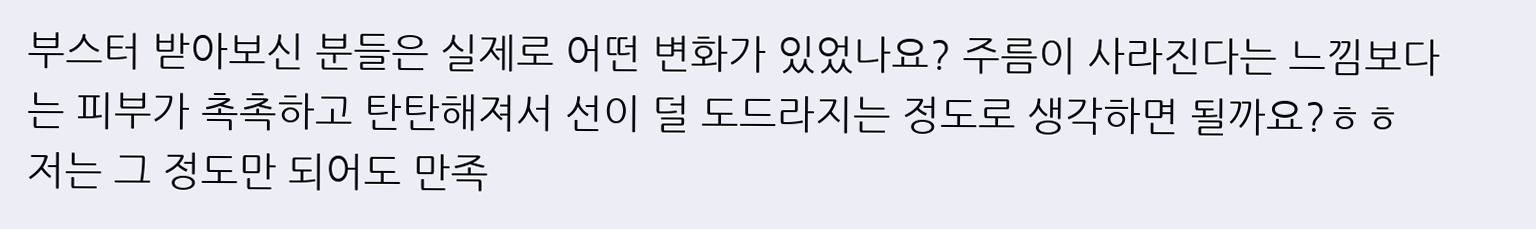부스터 받아보신 분들은 실제로 어떤 변화가 있었나요? 주름이 사라진다는 느낌보다는 피부가 촉촉하고 탄탄해져서 선이 덜 도드라지는 정도로 생각하면 될까요?ㅎㅎ
저는 그 정도만 되어도 만족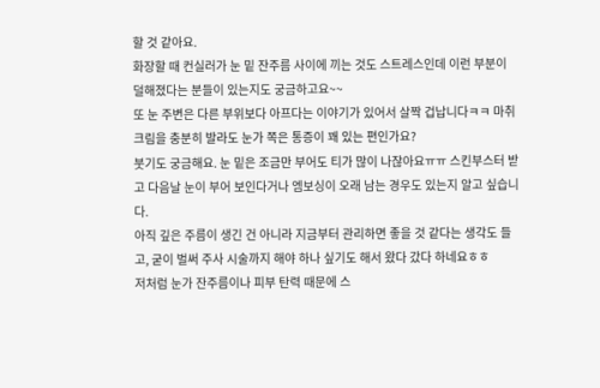할 것 같아요.
화장할 때 컨실러가 눈 밑 잔주름 사이에 끼는 것도 스트레스인데 이런 부분이 덜해졌다는 분들이 있는지도 궁금하고요~~
또 눈 주변은 다른 부위보다 아프다는 이야기가 있어서 살짝 겁납니다ㅋㅋ 마취크림을 충분히 발라도 눈가 쪽은 통증이 꽤 있는 편인가요?
붓기도 궁금해요. 눈 밑은 조금만 부어도 티가 많이 나잖아요ㅠㅠ 스킨부스터 받고 다음날 눈이 부어 보인다거나 엠보싱이 오래 남는 경우도 있는지 알고 싶습니다.
아직 깊은 주름이 생긴 건 아니라 지금부터 관리하면 좋을 것 같다는 생각도 들고, 굳이 벌써 주사 시술까지 해야 하나 싶기도 해서 왔다 갔다 하네요ㅎㅎ
저처럼 눈가 잔주름이나 피부 탄력 때문에 스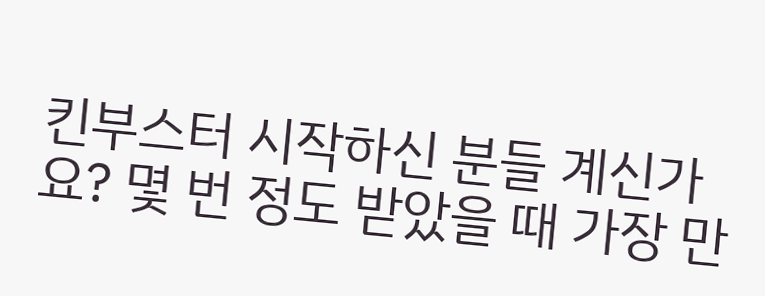킨부스터 시작하신 분들 계신가요? 몇 번 정도 받았을 때 가장 만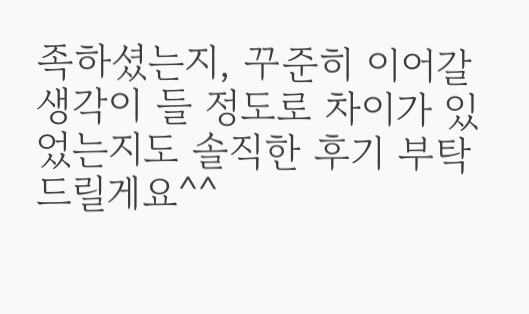족하셨는지, 꾸준히 이어갈 생각이 들 정도로 차이가 있었는지도 솔직한 후기 부탁드릴게요^^